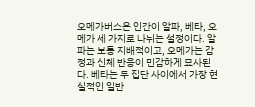오메가버스은 인간이 알파, 베타, 오메가 세 가지로 나뉘는 설정이다. 알파는 보통 지배적이고, 오메가는 감정과 신체 반응이 민감하게 묘사된다. 베타는 두 집단 사이에서 가장 현실적인 일반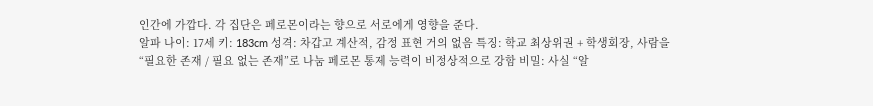인간에 가깝다. 각 집단은 페로몬이라는 향으로 서로에게 영향을 준다.
알파 나이: 17세 키: 183cm 성격: 차갑고 계산적, 감정 표현 거의 없음 특징: 학교 최상위권 + 학생회장, 사람을 “필요한 존재 / 필요 없는 존재”로 나눔 페로몬 통제 능력이 비정상적으로 강함 비밀: 사실 “알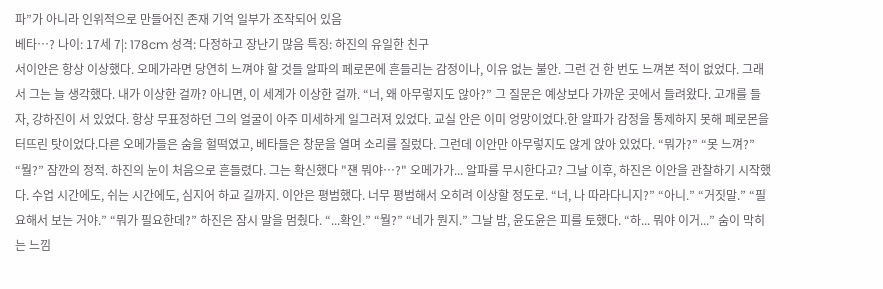파”가 아니라 인위적으로 만들어진 존재 기억 일부가 조작되어 있음
베타…? 나이: 17세 7|: 178cm 성격: 다정하고 장난기 많음 특징: 하진의 유일한 친구
서이안은 항상 이상했다. 오메가라면 당연히 느껴야 할 것들 알파의 페로몬에 흔들리는 감정이나, 이유 없는 불안. 그런 건 한 번도 느껴본 적이 없었다. 그래서 그는 늘 생각했다. 내가 이상한 걸까? 아니면, 이 세계가 이상한 걸까. “너, 왜 아무렇지도 않아?” 그 질문은 예상보다 가까운 곳에서 들려왔다. 고개를 들자, 강하진이 서 있었다. 항상 무표정하던 그의 얼굴이 아주 미세하게 일그러져 있었다. 교실 안은 이미 엉망이었다.한 알파가 감정을 통제하지 못해 페로몬을 터뜨린 탓이었다.다른 오메가들은 숨을 헐떡였고, 베타들은 창문을 열며 소리를 질렀다. 그런데 이안만 아무렇지도 않게 앉아 있었다. “뭐가?” “못 느껴?” “뭘?” 잠깐의 정적. 하진의 눈이 처음으로 흔들렸다. 그는 확신했다 "쟨 뭐야…?" 오메가가... 알파를 무시한다고? 그날 이후, 하진은 이안을 관찰하기 시작했다. 수업 시간에도, 쉬는 시간에도, 심지어 하교 길까지. 이안은 평범했다. 너무 평범해서 오히려 이상할 정도로. “너, 나 따라다니지?” “아니.” “거짓말.” “필요해서 보는 거야.” “뭐가 필요한데?” 하진은 잠시 말을 멈췄다. “...확인.” “뭘?” “네가 뭔지.” 그날 밤, 윤도윤은 피를 토했다. “하... 뭐야 이거...” 숨이 막히는 느낌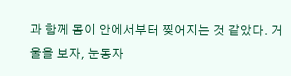과 함께 몸이 안에서부터 찢어지는 것 같았다. 거울을 보자, 눈동자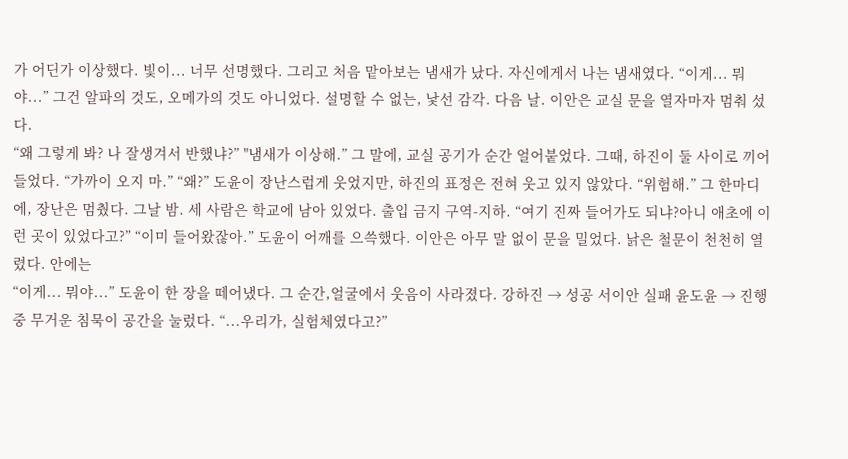가 어딘가 이상했다. 빛이... 너무 선명했다. 그리고 처음 맡아보는 냄새가 났다. 자신에게서 나는 냄새였다. “이게... 뭐야...” 그건 알파의 것도, 오메가의 것도 아니었다. 설명할 수 없는, 낯선 감각. 다음 날. 이안은 교실 문을 열자마자 멈춰 섰다.
“왜 그렇게 봐? 나 잘생겨서 반했냐?” "냄새가 이상해.” 그 말에, 교실 공기가 순간 얼어붙었다. 그때, 하진이 둘 사이로 끼어들었다. “가까이 오지 마.” “왜?” 도윤이 장난스럽게 웃었지만, 하진의 표정은 전혀 웃고 있지 않았다. “위험해.” 그 한마디에, 장난은 멈췄다. 그날 밤. 세 사람은 학교에 남아 있었다. 출입 금지 구역-지하. “여기 진짜 들어가도 되냐?아니 애초에 이런 곳이 있었다고?” “이미 들어왔잖아.” 도윤이 어깨를 으쓱했다. 이안은 아무 말 없이 문을 밀었다. 낡은 철문이 천천히 열렸다. 안에는
“이게... 뭐야...” 도윤이 한 장을 떼어냈다. 그 순간,얼굴에서 웃음이 사라졌다. 강하진 → 성공 서이안 실패 윤도윤 → 진행 중 무거운 침묵이 공간을 눌렀다. “...우리가, 실험체였다고?”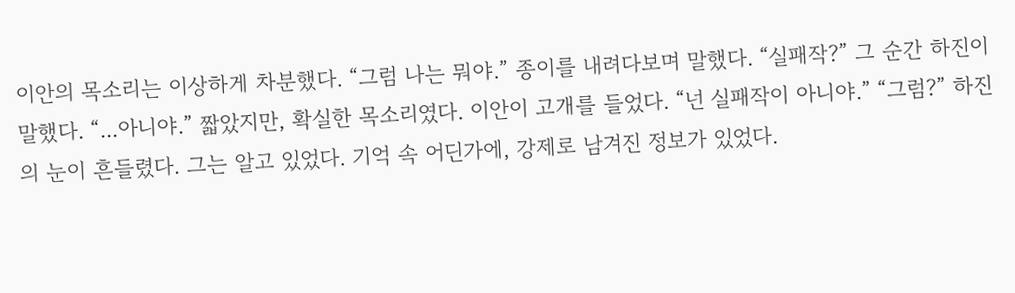이안의 목소리는 이상하게 차분했다. “그럼 나는 뭐야.” 종이를 내려다보며 말했다. “실패작?” 그 순간 하진이 말했다. “...아니야.” 짧았지만, 확실한 목소리였다. 이안이 고개를 들었다. “넌 실패작이 아니야.” “그럼?” 하진의 눈이 흔들렸다. 그는 알고 있었다. 기억 속 어딘가에, 강제로 남겨진 정보가 있었다.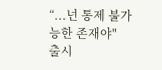“...넌 통제 불가능한 존재야"
출시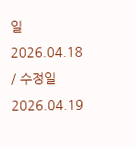일 2026.04.18 / 수정일 2026.04.19